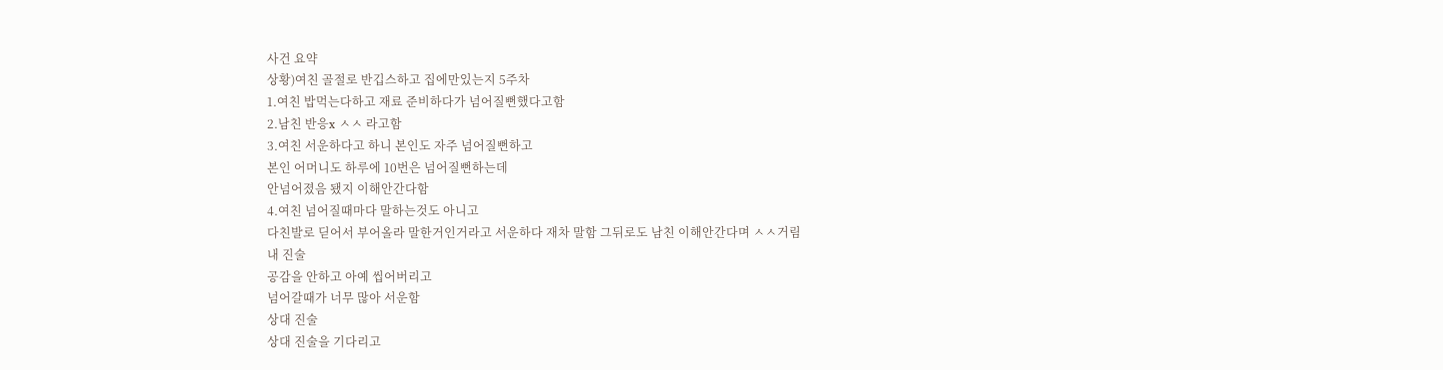사건 요약
상황)여친 골절로 반깁스하고 집에만있는지 5주차
1.여친 밥먹는다하고 재료 준비하다가 넘어질뻔했다고함
2.남친 반응x ㅅㅅ 라고함
3.여친 서운하다고 하니 본인도 자주 넘어질뻔하고
본인 어머니도 하루에 10번은 넘어질뻔하는데
안넘어졌음 됐지 이해안간다함
4.여친 넘어질때마다 말하는것도 아니고
다친발로 딛어서 부어올라 말한거인거라고 서운하다 재차 말함 그뒤로도 남친 이해안간다며 ㅅㅅ거림
내 진술
공감을 안하고 아예 씹어버리고
넘어갈때가 너무 많아 서운함
상대 진술
상대 진술을 기다리고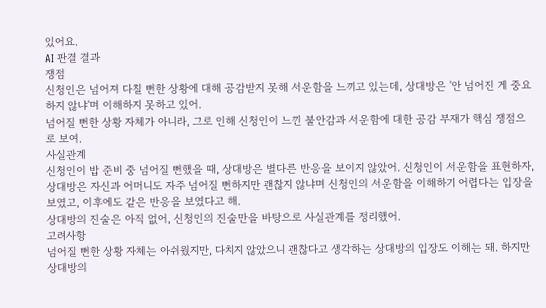있어요.
AI 판결 결과
쟁점
신청인은 넘어져 다칠 뻔한 상황에 대해 공감받지 못해 서운함을 느끼고 있는데, 상대방은 '안 넘어진 게 중요하지 않냐'며 이해하지 못하고 있어.
넘어질 뻔한 상황 자체가 아니라, 그로 인해 신청인이 느낀 불안감과 서운함에 대한 공감 부재가 핵심 쟁점으로 보여.
사실관계
신청인이 밥 준비 중 넘어질 뻔했을 때, 상대방은 별다른 반응을 보이지 않았어. 신청인이 서운함을 표현하자, 상대방은 자신과 어머니도 자주 넘어질 뻔하지만 괜찮지 않냐며 신청인의 서운함을 이해하기 어렵다는 입장을 보였고, 이후에도 같은 반응을 보였다고 해.
상대방의 진술은 아직 없어, 신청인의 진술만을 바탕으로 사실관계를 정리했어.
고려사항
넘어질 뻔한 상황 자체는 아쉬웠지만, 다치지 않았으니 괜찮다고 생각하는 상대방의 입장도 이해는 돼. 하지만 상대방의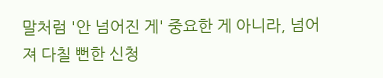말처럼 '안 넘어진 게' 중요한 게 아니라, 넘어져 다칠 뻔한 신청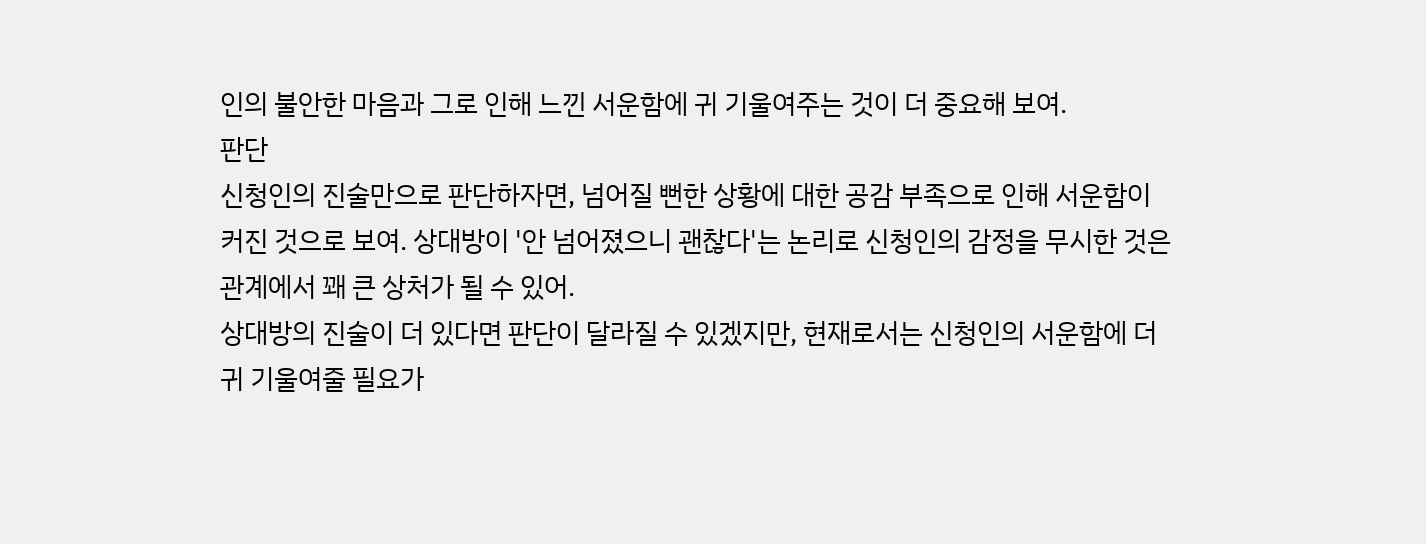인의 불안한 마음과 그로 인해 느낀 서운함에 귀 기울여주는 것이 더 중요해 보여.
판단
신청인의 진술만으로 판단하자면, 넘어질 뻔한 상황에 대한 공감 부족으로 인해 서운함이 커진 것으로 보여. 상대방이 '안 넘어졌으니 괜찮다'는 논리로 신청인의 감정을 무시한 것은 관계에서 꽤 큰 상처가 될 수 있어.
상대방의 진술이 더 있다면 판단이 달라질 수 있겠지만, 현재로서는 신청인의 서운함에 더 귀 기울여줄 필요가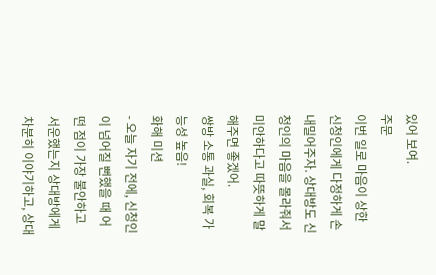있어 보여.
주문
이번 일로 마음이 상한 신청인에게 다정하게 손 내밀어주자. 상대방도 신청인의 마음을 몰라줘서 미안하다고 따뜻하게 말해주면 좋겠어.
쌍방 소통 과실, 회복 가능성 높음!
화해 미션
- 오늘 자기 전에, 신청인이 넘어질 뻔했을 때 어떤 점이 가장 불안하고 서운했는지 상대방에게 차분히 이야기하고, 상대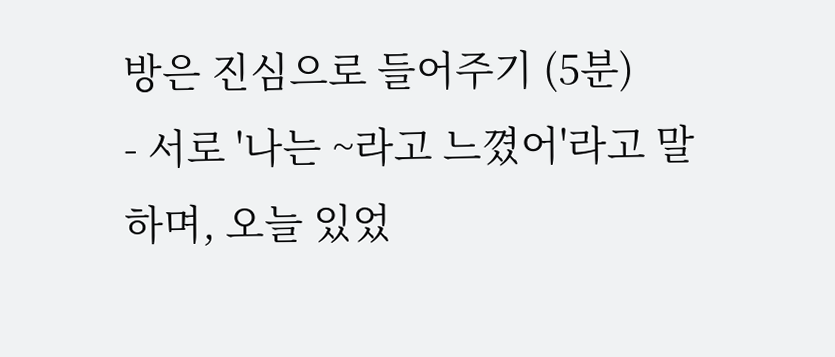방은 진심으로 들어주기 (5분)
- 서로 '나는 ~라고 느꼈어'라고 말하며, 오늘 있었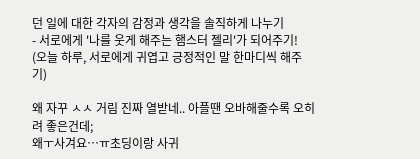던 일에 대한 각자의 감정과 생각을 솔직하게 나누기
- 서로에게 '나를 웃게 해주는 햄스터 젤리'가 되어주기! (오늘 하루, 서로에게 귀엽고 긍정적인 말 한마디씩 해주기)

왜 자꾸 ㅅㅅ 거림 진짜 열받네.. 아플땐 오바해줄수록 오히려 좋은건데;
왜ㅜ사겨요…ㅠ초딩이랑 사귀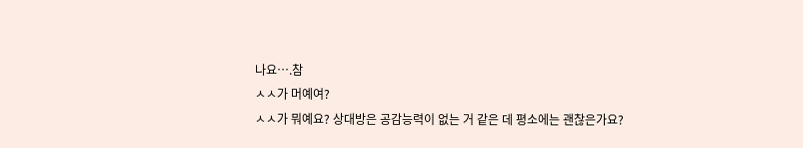나요….참
ㅅㅅ가 머예여?
ㅅㅅ가 뭐예요? 상대방은 공감능력이 없는 거 같은 데 평소에는 괜찮은가요?